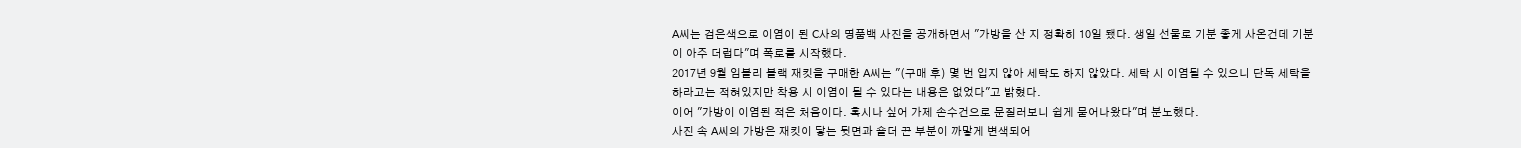A씨는 검은색으로 이염이 된 C사의 명품백 사진을 공개하면서 "가방을 산 지 정확히 10일 됐다. 생일 선물로 기분 좋게 사온건데 기분이 아주 더럽다"며 폭로를 시작했다.
2017년 9월 임블리 블랙 재킷을 구매한 A씨는 "(구매 후) 몇 번 입지 않아 세탁도 하지 않았다. 세탁 시 이염될 수 있으니 단독 세탁을 하라고는 적혀있지만 착용 시 이염이 될 수 있다는 내용은 없었다"고 밝혔다.
이어 "가방이 이염된 적은 처음이다. 혹시나 싶어 가제 손수건으로 문질러보니 쉽게 묻어나왔다"며 분노했다.
사진 속 A씨의 가방은 재킷이 닿는 뒷면과 숄더 끈 부분이 까맣게 변색되어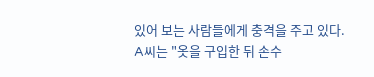있어 보는 사람들에게 충격을 주고 있다.
A씨는 "옷을 구입한 뒤 손수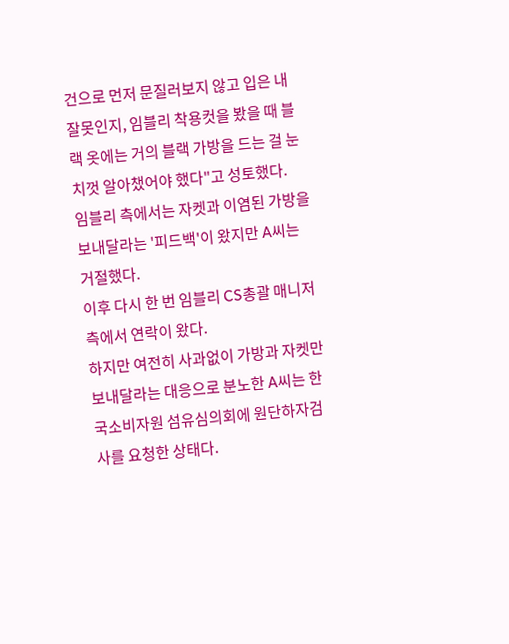건으로 먼저 문질러보지 않고 입은 내 잘못인지, 임블리 착용컷을 봤을 때 블랙 옷에는 거의 블랙 가방을 드는 걸 눈치껏 알아챘어야 했다"고 성토했다.
임블리 측에서는 자켓과 이염된 가방을 보내달라는 '피드백'이 왔지만 A씨는 거절했다.
이후 다시 한 번 임블리 CS총괄 매니저 측에서 연락이 왔다.
하지만 여전히 사과없이 가방과 자켓만 보내달라는 대응으로 분노한 A씨는 한국소비자원 섬유심의회에 원단하자검사를 요청한 상태다.